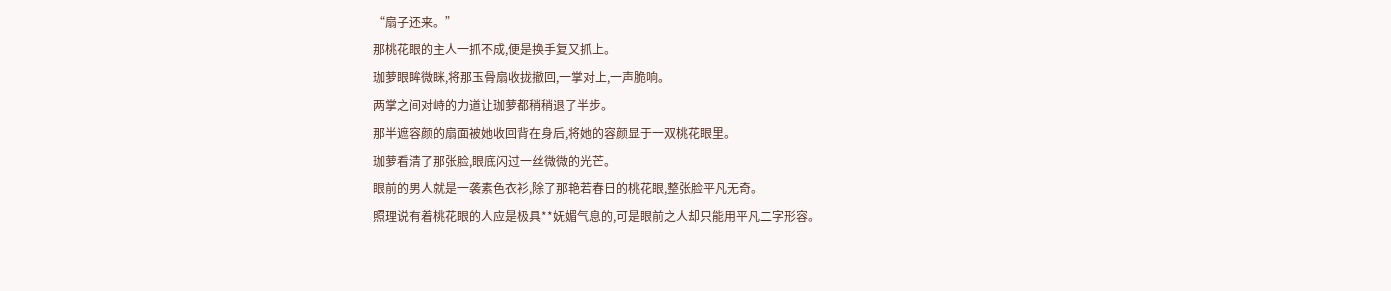“扇子还来。”
那桃花眼的主人一抓不成,便是换手复又抓上。
珈萝眼眸微眯,将那玉骨扇收拢撤回,一掌对上,一声脆响。
两掌之间对峙的力道让珈萝都稍稍退了半步。
那半遮容颜的扇面被她收回背在身后,将她的容颜显于一双桃花眼里。
珈萝看清了那张脸,眼底闪过一丝微微的光芒。
眼前的男人就是一袭素色衣衫,除了那艳若春日的桃花眼,整张脸平凡无奇。
照理说有着桃花眼的人应是极具**妩媚气息的,可是眼前之人却只能用平凡二字形容。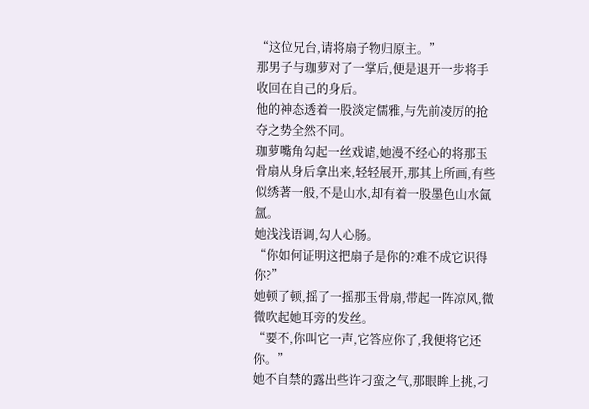“这位兄台,请将扇子物归原主。”
那男子与珈萝对了一掌后,便是退开一步将手收回在自己的身后。
他的神态透着一股淡定儒雅,与先前凌厉的抢夺之势全然不同。
珈萝嘴角勾起一丝戏谑,她漫不经心的将那玉骨扇从身后拿出来,轻轻展开,那其上所画,有些似绣著一般,不是山水,却有着一股墨色山水氤氲。
她浅浅语调,勾人心肠。
“你如何证明这把扇子是你的?难不成它识得你?”
她顿了顿,摇了一摇那玉骨扇,带起一阵凉风,微微吹起她耳旁的发丝。
“要不,你叫它一声,它答应你了,我便将它还你。”
她不自禁的露出些许刁蛮之气,那眼眸上挑,刁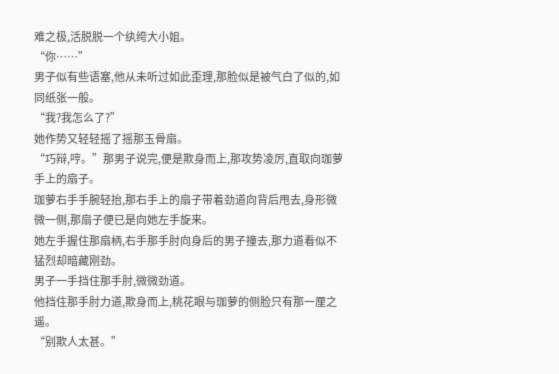难之极,活脱脱一个纨绔大小姐。
“你……”
男子似有些语塞,他从未听过如此歪理,那脸似是被气白了似的,如同纸张一般。
“我?我怎么了?”
她作势又轻轻摇了摇那玉骨扇。
“巧辩,哼。”那男子说完,便是欺身而上,那攻势凌厉,直取向珈萝手上的扇子。
珈萝右手手腕轻抬,那右手上的扇子带着劲道向背后甩去,身形微微一侧,那扇子便已是向她左手旋来。
她左手握住那扇柄,右手那手肘向身后的男子撞去,那力道看似不猛烈却暗藏刚劲。
男子一手挡住那手肘,微微劲道。
他挡住那手肘力道,欺身而上,桃花眼与珈萝的侧脸只有那一厘之遥。
“别欺人太甚。”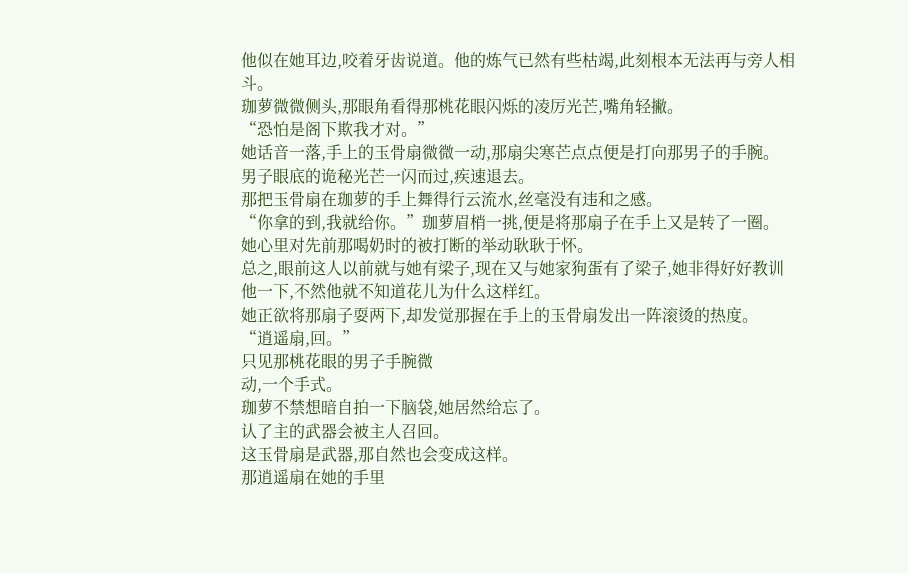他似在她耳边,咬着牙齿说道。他的炼气已然有些枯竭,此刻根本无法再与旁人相斗。
珈萝微微侧头,那眼角看得那桃花眼闪烁的凌厉光芒,嘴角轻撇。
“恐怕是阁下欺我才对。”
她话音一落,手上的玉骨扇微微一动,那扇尖寒芒点点便是打向那男子的手腕。
男子眼底的诡秘光芒一闪而过,疾速退去。
那把玉骨扇在珈萝的手上舞得行云流水,丝毫没有违和之感。
“你拿的到,我就给你。”珈萝眉梢一挑,便是将那扇子在手上又是转了一圈。
她心里对先前那喝奶时的被打断的举动耿耿于怀。
总之,眼前这人以前就与她有梁子,现在又与她家狗蛋有了梁子,她非得好好教训他一下,不然他就不知道花儿为什么这样红。
她正欲将那扇子耍两下,却发觉那握在手上的玉骨扇发出一阵滚烫的热度。
“逍遥扇,回。”
只见那桃花眼的男子手腕微
动,一个手式。
珈萝不禁想暗自拍一下脑袋,她居然给忘了。
认了主的武器会被主人召回。
这玉骨扇是武器,那自然也会变成这样。
那逍遥扇在她的手里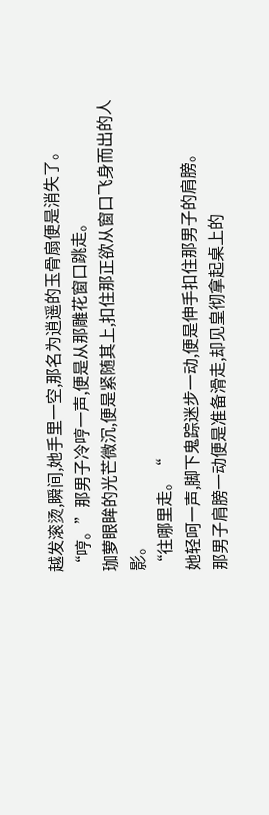越发滚烫,瞬间,她手里一空,那名为逍遥的玉骨扇便是消失了。
“哼。”那男子冷哼一声,便是从那雕花窗口跳走。
珈萝眼眸的光芒微沉,便是紧随其上,扣住那正欲从窗口飞身而出的人影。
“往哪里走。“
她轻呵一声,脚下鬼踪迷步一动,便是伸手扣住那男子的肩膀。
那男子肩膀一动便是准备滑走,却见皇彻拿起桌上的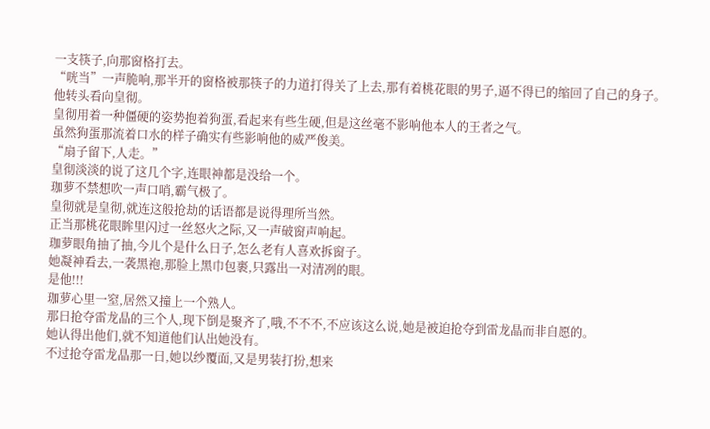一支筷子,向那窗格打去。
“咣当”一声脆响,那半开的窗格被那筷子的力道打得关了上去,那有着桃花眼的男子,逼不得已的缩回了自己的身子。
他转头看向皇彻。
皇彻用着一种僵硬的姿势抱着狗蛋,看起来有些生硬,但是这丝毫不影响他本人的王者之气。
虽然狗蛋那流着口水的样子确实有些影响他的威严俊美。
“扇子留下,人走。”
皇彻淡淡的说了这几个字,连眼神都是没给一个。
珈萝不禁想吹一声口哨,霸气极了。
皇彻就是皇彻,就连这般抢劫的话语都是说得理所当然。
正当那桃花眼眸里闪过一丝怒火之际,又一声破窗声响起。
珈萝眼角抽了抽,今儿个是什么日子,怎么老有人喜欢拆窗子。
她凝神看去,一袭黑袍,那脸上黑巾包裹,只露出一对清冽的眼。
是他!!!
珈萝心里一窒,居然又撞上一个熟人。
那日抢夺雷龙晶的三个人,现下倒是聚齐了,哦,不不不,不应该这么说,她是被迫抢夺到雷龙晶而非自愿的。
她认得出他们,就不知道他们认出她没有。
不过抢夺雷龙晶那一日,她以纱覆面,又是男装打扮,想来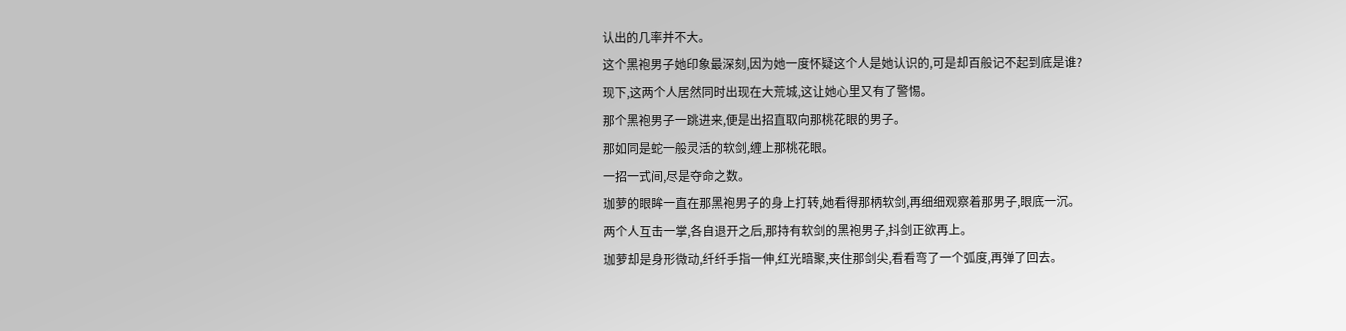认出的几率并不大。
这个黑袍男子她印象最深刻,因为她一度怀疑这个人是她认识的,可是却百般记不起到底是谁?
现下,这两个人居然同时出现在大荒城,这让她心里又有了警惕。
那个黑袍男子一跳进来,便是出招直取向那桃花眼的男子。
那如同是蛇一般灵活的软剑,缠上那桃花眼。
一招一式间,尽是夺命之数。
珈萝的眼眸一直在那黑袍男子的身上打转,她看得那柄软剑,再细细观察着那男子,眼底一沉。
两个人互击一掌,各自退开之后,那持有软剑的黑袍男子,抖剑正欲再上。
珈萝却是身形微动,纤纤手指一伸,红光暗聚,夹住那剑尖,看看弯了一个弧度,再弹了回去。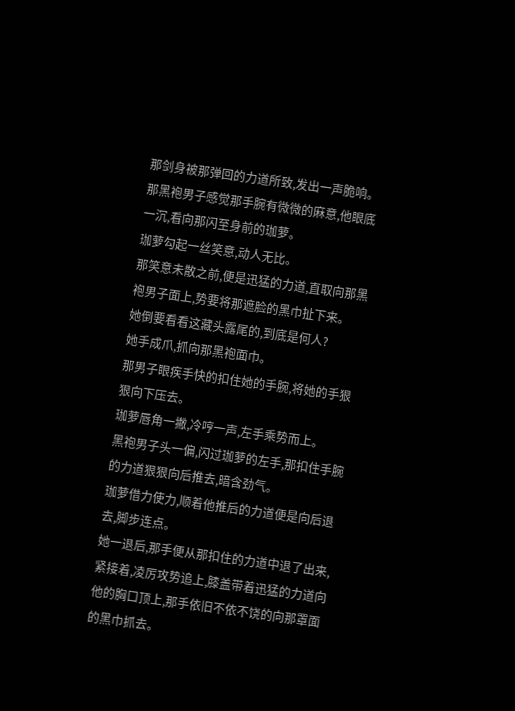那剑身被那弹回的力道所致,发出一声脆响。
那黑袍男子感觉那手腕有微微的麻意,他眼底一沉,看向那闪至身前的珈萝。
珈萝勾起一丝笑意,动人无比。
那笑意未散之前,便是迅猛的力道,直取向那黑袍男子面上,势要将那遮脸的黑巾扯下来。
她倒要看看这藏头露尾的,到底是何人?
她手成爪,抓向那黑袍面巾。
那男子眼疾手快的扣住她的手腕,将她的手狠狠向下压去。
珈萝唇角一撇,冷哼一声,左手乘势而上。
黑袍男子头一偏,闪过珈萝的左手,那扣住手腕的力道狠狠向后推去,暗含劲气。
珈萝借力使力,顺着他推后的力道便是向后退去,脚步连点。
她一退后,那手便从那扣住的力道中退了出来,紧接着,凌厉攻势追上,膝盖带着迅猛的力道向他的胸口顶上,那手依旧不依不饶的向那罩面的黑巾抓去。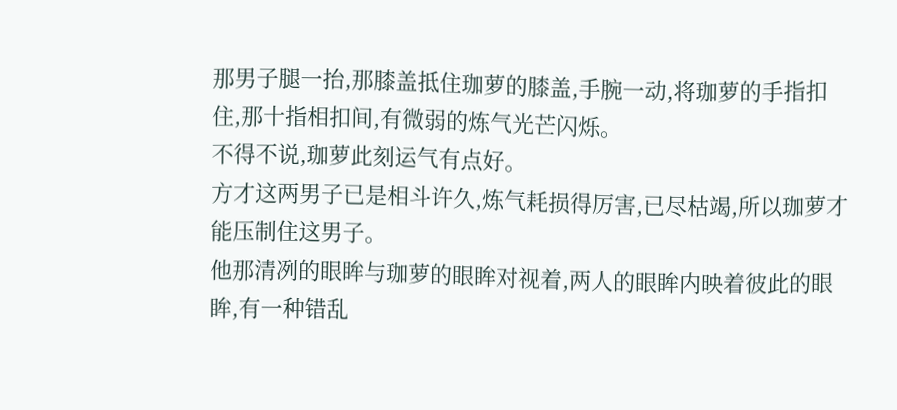那男子腿一抬,那膝盖抵住珈萝的膝盖,手腕一动,将珈萝的手指扣住,那十指相扣间,有微弱的炼气光芒闪烁。
不得不说,珈萝此刻运气有点好。
方才这两男子已是相斗许久,炼气耗损得厉害,已尽枯竭,所以珈萝才能压制住这男子。
他那清冽的眼眸与珈萝的眼眸对视着,两人的眼眸内映着彼此的眼眸,有一种错乱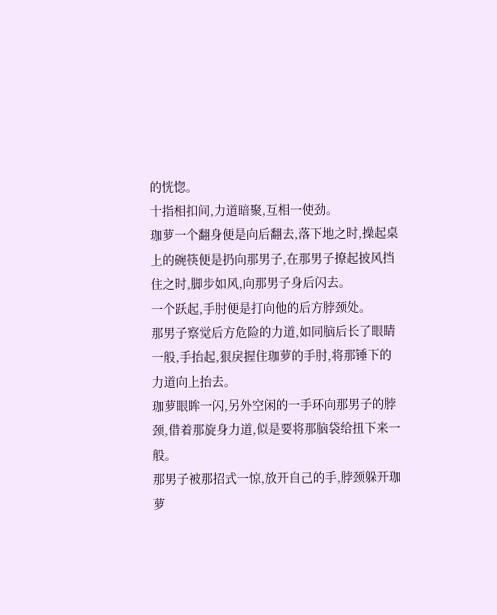的恍惚。
十指相扣间,力道暗聚,互相一使劲。
珈萝一个翻身便是向后翻去,落下地之时,操起桌上的碗筷便是扔向那男子,在那男子撩起披风挡住之时,脚步如风,向那男子身后闪去。
一个跃起,手肘便是打向他的后方脖颈处。
那男子察觉后方危险的力道,如同脑后长了眼睛一般,手抬起,狠戾握住珈萝的手肘,将那锤下的力道向上抬去。
珈萝眼眸一闪,另外空闲的一手环向那男子的脖颈,借着那旋身力道,似是要将那脑袋给扭下来一般。
那男子被那招式一惊,放开自己的手,脖颈躲开珈萝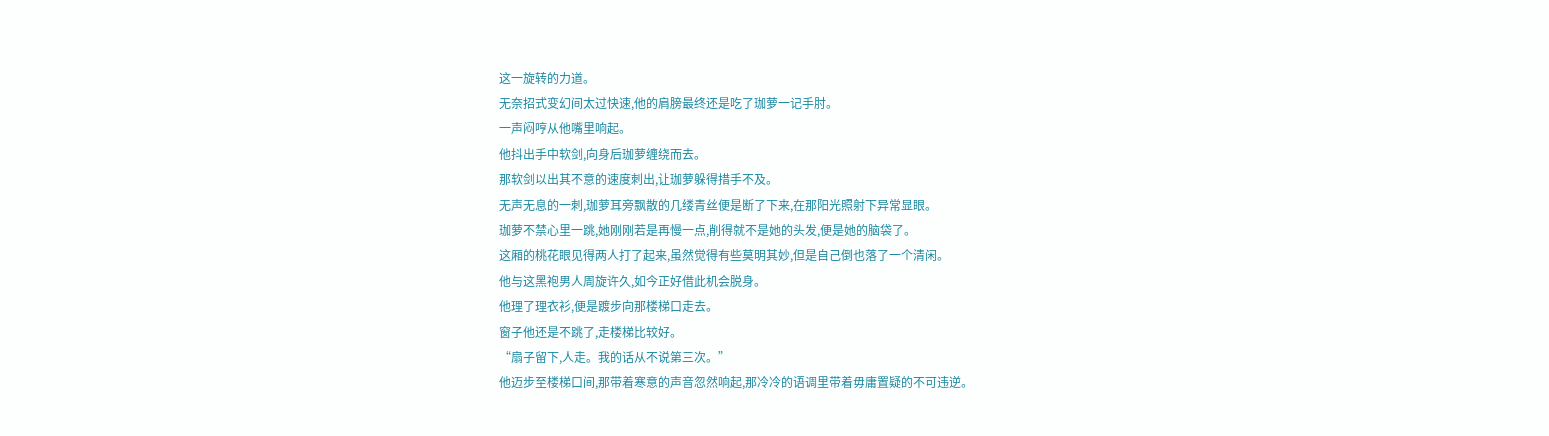这一旋转的力道。
无奈招式变幻间太过快速,他的肩膀最终还是吃了珈萝一记手肘。
一声闷哼从他嘴里响起。
他抖出手中软剑,向身后珈萝缠绕而去。
那软剑以出其不意的速度刺出,让珈萝躲得措手不及。
无声无息的一刺,珈萝耳旁飘散的几缕青丝便是断了下来,在那阳光照射下异常显眼。
珈萝不禁心里一跳,她刚刚若是再慢一点,削得就不是她的头发,便是她的脑袋了。
这厢的桃花眼见得两人打了起来,虽然觉得有些莫明其妙,但是自己倒也落了一个清闲。
他与这黑袍男人周旋许久,如今正好借此机会脱身。
他理了理衣衫,便是踱步向那楼梯口走去。
窗子他还是不跳了,走楼梯比较好。
“扇子留下,人走。我的话从不说第三次。”
他迈步至楼梯口间,那带着寒意的声音忽然响起,那冷冷的语调里带着毋庸置疑的不可违逆。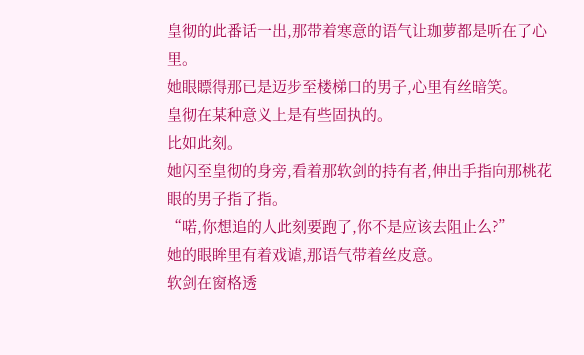皇彻的此番话一出,那带着寒意的语气让珈萝都是听在了心里。
她眼瞟得那已是迈步至楼梯口的男子,心里有丝暗笑。
皇彻在某种意义上是有些固执的。
比如此刻。
她闪至皇彻的身旁,看着那软剑的持有者,伸出手指向那桃花眼的男子指了指。
“喏,你想追的人此刻要跑了,你不是应该去阻止么?”
她的眼眸里有着戏谑,那语气带着丝皮意。
软剑在窗格透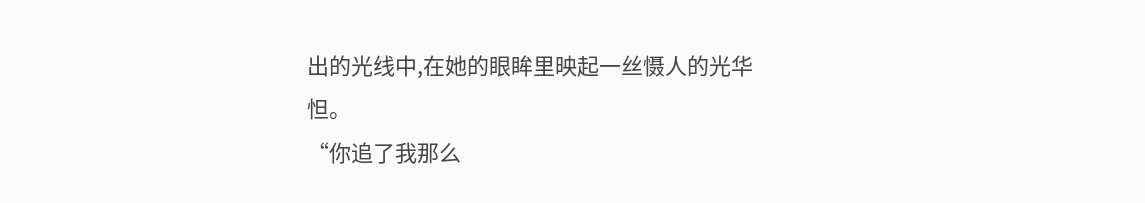出的光线中,在她的眼眸里映起一丝慑人的光华怛。
“你追了我那么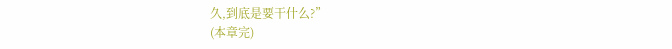久,到底是要干什么?”
(本章完)